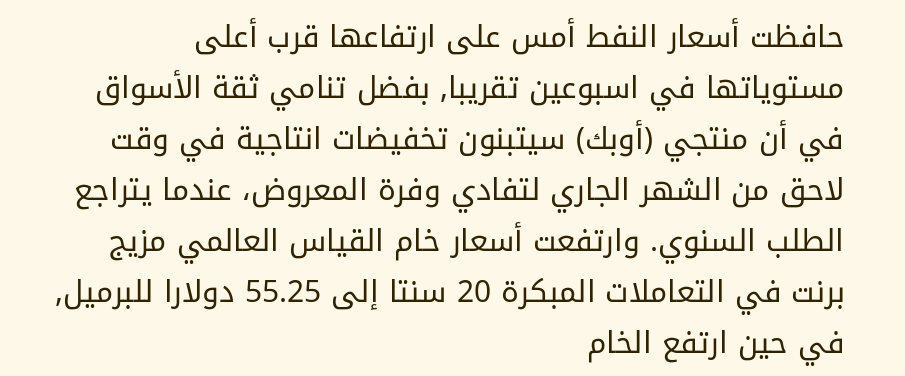حافظت أسعار النفط أمس على ارتفاعها قرب أعلى مستوياتها في اسبوعين تقريبا, بفضل تنامي ثقة الأسواق في أن منتجي (أوبك) سيتبنون تخفيضات انتاجية في وقت لاحق من الشهر الجاري لتفادي وفرة المعروض، عندما يتراجع الطلب السنوي. وارتفعت أسعار خام القياس العالمي مزيج برنت في التعاملات المبكرة 20 سنتا إلى 55.25 دولارا للبرميل, في حين ارتفع الخام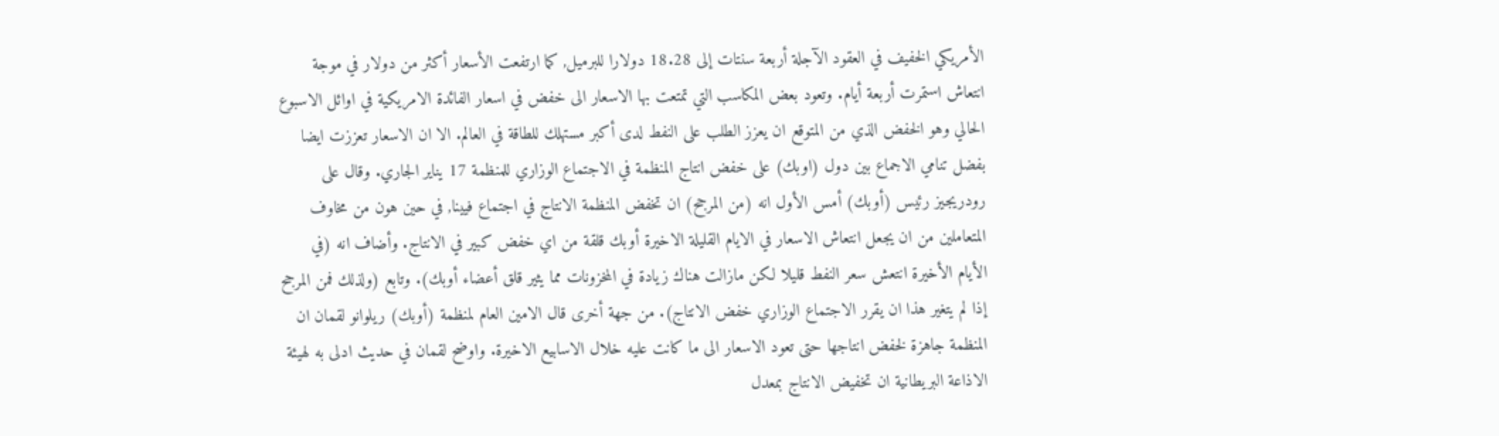الأمريكي الخفيف في العقود الآجلة أربعة سنتات إلى 18.28 دولارا للبرميل, كما ارتفعت الأسعار أكثر من دولار في موجة انتعاش استمرت أربعة أيام. وتعود بعض المكاسب التي تمتعت بها الاسعار الى خفض في اسعار الفائدة الامريكية في اوائل الاسبوع الحالي وهو الخفض الذي من المتوقع ان يعزز الطلب على النفط لدى أكبر مستهلك للطاقة في العالم. الا ان الاسعار تعززت ايضا بفضل تنامي الاجماع بين دول (اوبك) على خفض انتاج المنظمة في الاجتماع الوزاري للمنظمة 17 يناير الجاري. وقال على رودريجيز رئيس (أوبك) أمس الأول انه (من المرجح) ان تخفض المنظمة الانتاج في اجتماع فيينا, في حين هون من مخاوف المتعاملين من ان يجعل انتعاش الاسعار في الايام القليلة الاخيرة أوبك قلقة من اي خفض كبير في الانتاج. وأضاف انه (في الأيام الأخيرة انتعش سعر النفط قليلا لكن مازالت هناك زيادة في المخزونات مما يثير قلق أعضاء أوبك). وتابع (ولذلك فمن المرجح إذا لم يتغير هذا ان يقرر الاجتماع الوزاري خفض الانتاج). من جهة أخرى قال الامين العام لمنظمة (أوبك) ريلوانو لقمان ان المنظمة جاهزة لخفض انتاجها حتى تعود الاسعار الى ما كانت عليه خلال الاسابيع الاخيرة. واوضح لقمان في حديث ادلى به لهيئة الاذاعة البريطانية ان تخفيض الانتاج بمعدل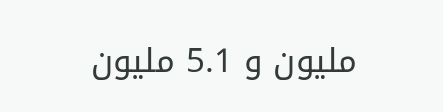مليون و 5.1 مليون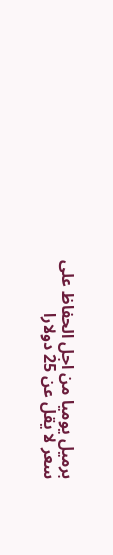برميل يوميا من اجل الحفاظ على سعر لا يقل عن 25 دولارا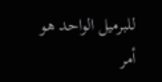للبرميل الواحد هو أمر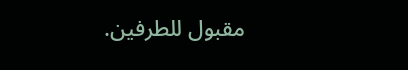مقبول للطرفين.